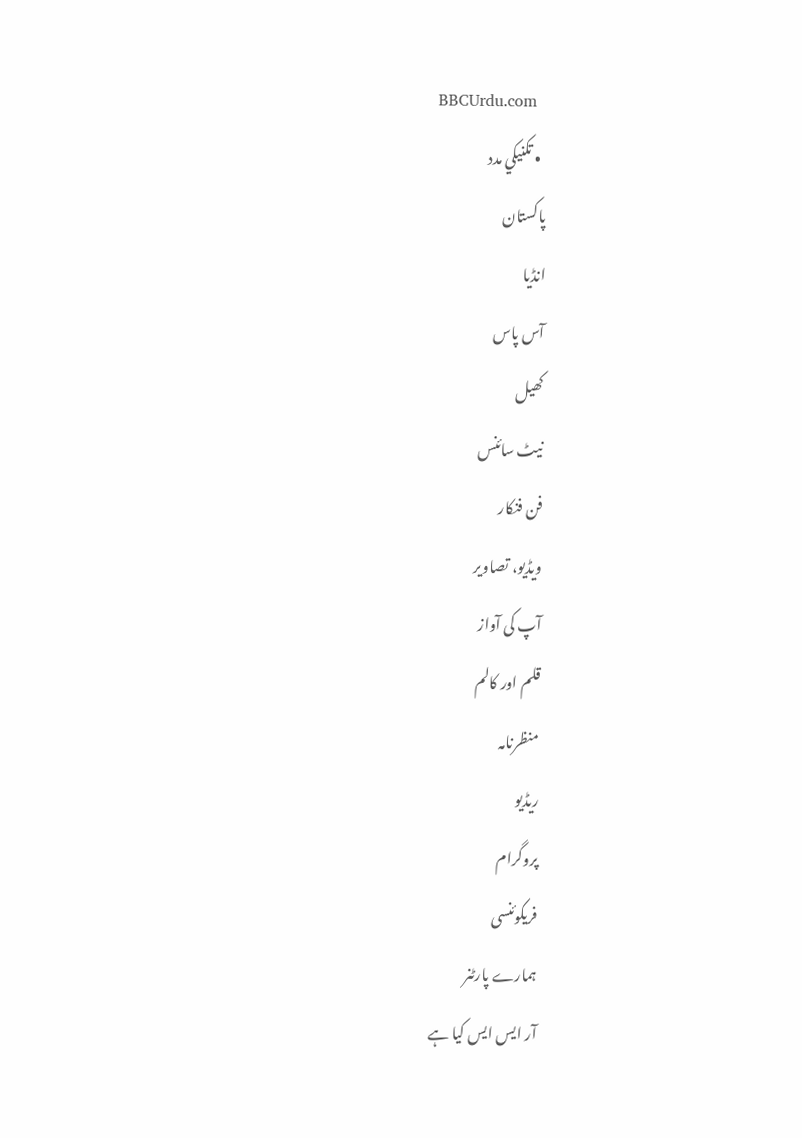BBCUrdu.com
  • تکنيکي مدد
پاکستان
انڈیا
آس پاس
کھیل
نیٹ سائنس
فن فنکار
ویڈیو، تصاویر
آپ کی آواز
قلم اور کالم
منظرنامہ
ریڈیو
پروگرام
فریکوئنسی
ہمارے پارٹنر
آر ایس ایس کیا ہے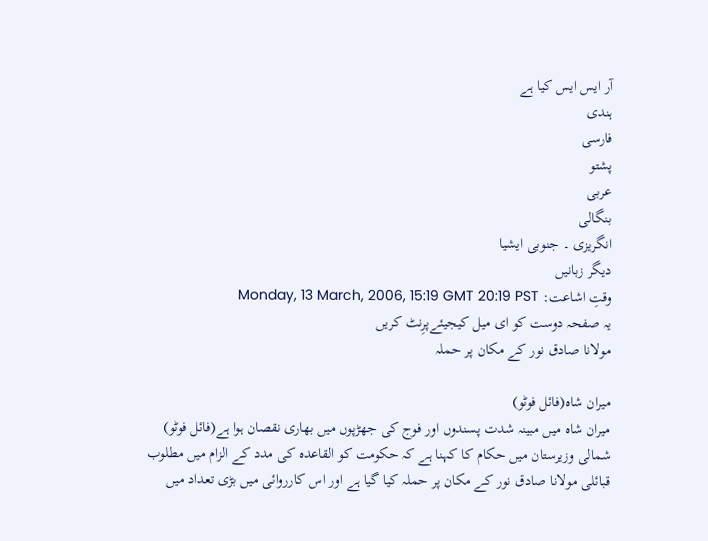آر ایس ایس کیا ہے
ہندی
فارسی
پشتو
عربی
بنگالی
انگریزی ۔ جنوبی ایشیا
دیگر زبانیں
وقتِ اشاعت: Monday, 13 March, 2006, 15:19 GMT 20:19 PST
یہ صفحہ دوست کو ای میل کیجیئےپرِنٹ کریں
مولانا صادق نور کے مکان پر حملہ

میران شاہ(فائل فوٹو)
میران شاہ میں مبینہ شدت پسندوں اور فوج کی جھڑپوں میں بھاری نقصان ہوا ہے(فائل فوٹو)
شمالی وزیرستان میں حکام کا کہنا ہے کہ حکومت کو القاعدہ کی مدد کے الزام میں مطلوب قبائلی مولانا صادق نور کے مکان پر حملہ کیا گیا ہے اور اس کارروائی میں بڑی تعداد میں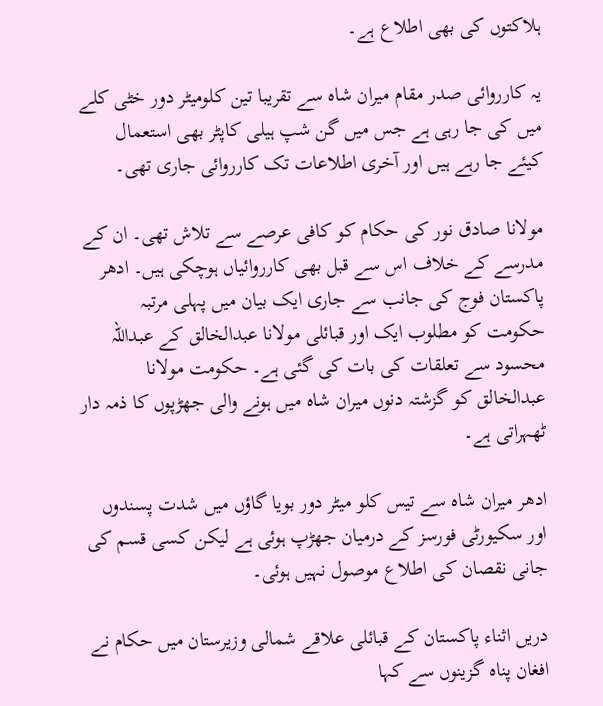ہلاکتوں کی بھی اطلاع ہے۔

یہ کارروائی صدر مقام میران شاہ سے تقریبا تین کلومیٹر دور خٹی کلے میں کی جا رہی ہے جس میں گن شپ ہیلی کاپٹر بھی استعمال کیئے جا رہے ہیں اور آخری اطلاعات تک کارروائی جاری تھی۔

مولانا صادق نور کی حکام کو کافی عرصے سے تلاش تھی۔ ان کے مدرسے کے خلاف اس سے قبل بھی کارروائیاں ہوچکی ہیں۔ ادھر پاکستان فوج کی جانب سے جاری ایک بیان میں پہلی مرتبہ حکومت کو مطلوب ایک اور قبائلی مولانا عبدالخالق کے عبداللہ محسود سے تعلقات کی بات کی گئی ہے۔ حکومت مولانا عبدالخالق کو گزشتہ دنوں میران شاہ میں ہونے والی جھڑپوں کا ذمہ دار ٹھہراتی ہے۔

ادھر میران شاہ سے تیس کلو میٹر دور بویا گاؤں میں شدت پسندوں اور سکیورٹی فورسز کے درمیان جھڑپ ہوئی ہے لیکن کسی قسم کی جانی نقصان کی اطلاع موصول نہیں ہوئی۔

دریں اثناء پاکستان کے قبائلی علاقے شمالی وزیرستان میں حکام نے افغان پناہ گزینوں سے کہا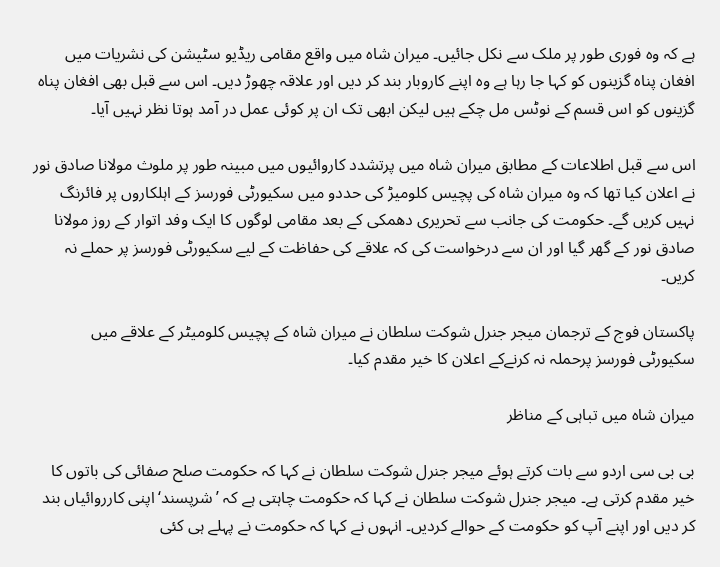ہے کہ وہ فوری طور پر ملک سے نکل جائیں۔ میران شاہ میں واقع مقامی ریڈیو سٹیشن کی نشریات میں افغان پناہ گزینوں کو کہا جا رہا ہے وہ اپنے کاروبار بند کر دیں اور علاقہ چھوڑ دیں۔ اس سے قبل بھی افغان پناہ گزینوں کو اس قسم کے نوٹس مل چکے ہیں لیکن ابھی تک ان پر کوئی عمل در آمد ہوتا نظر نہیں آیا۔

اس سے قبل اطلاعات کے مطابق میران شاہ میں پرتشدد کاروائیوں میں مبینہ طور پر ملوث مولانا صادق نور نے اعلان کیا تھا کہ وہ میران شاہ کی پچیس کلومیڑ کی حددو میں سکیورٹی فورسز کے اہلکاروں پر فائرنگ نہیں کریں گے۔ حکومت کی جانب سے تحریری دھمکی کے بعد مقامی لوگوں کا ایک وفد اتوار کے روز مولانا صادق نور کے گھر گیا اور ان سے درخواست کی کہ علاقے کی حفاظت کے لیے سکیورٹی فورسز پر حملے نہ کریں۔

پاکستان فوج کے ترجمان میجر جنرل شوکت سلطان نے میران شاہ کے پچیس کلومیٹر کے علاقے میں سکیورٹی فورسز پرحملہ نہ کرنےکے اعلان کا خیر مقدم کیا۔

میران شاہ میں تباہی کے مناظر

بی بی سی اردو سے بات کرتے ہوئے میجر جنرل شوکت سلطان نے کہا کہ حکومت صلح صفائی کی باتوں کا خیر مقدم کرتی ہے۔ میجر جنرل شوکت سلطان نے کہا کہ حکومت چاہتی ہے کہ ’شرپسند‘ اپنی کارروائیاں بند کر دیں اور اپنے آپ کو حکومت کے حوالے کردیں۔ انہوں نے کہا کہ حکومت نے پہلے ہی کئی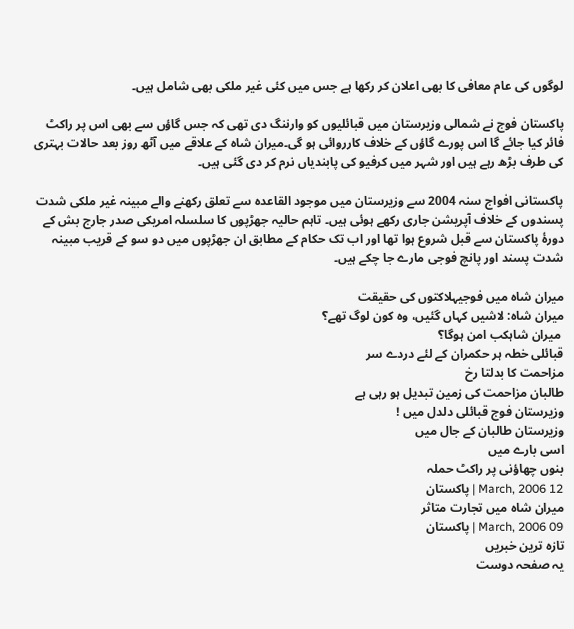لوگوں کی عام معافی کا بھی اعلان کر رکھا ہے جس میں کئی غیر ملکی بھی شامل ہیں۔

پاکستان فوج نے شمالی وزیرستان میں قبائلیوں کو وارننگ دی تھی کہ جس گاؤں سے بھی اس پر راکٹ فائر کیا جائے گا اس پورے گاؤں کے خلاف کارروائی ہو گی۔میران شاہ کے علاقے میں آٹھ روز بعد حالات بہتری کی طرف بڑھ رہے ہیں اور شہر میں کرفیو کی پابندیاں نرم کر دی گئی ہیں۔

پاکستانی افواج سنہ 2004 سے وزیرستان میں موجود القاعدہ سے تعلق رکھنے والے مبینہ غیر ملکی شدت پسندوں کے خلاف آپریشن جاری رکھے ہوئی ہیں۔ تاہم حالیہ جھڑپوں کا سلسلہ امریکی صدر جارج بش کے دورۂ پاکستان سے قبل شروع ہوا تھا اور اب تک حکام کے مطابق ان جھڑپوں میں دو سو کے قریب مبینہ شدت پسند اور پانچ فوجی مارے جا چکے ہیں۔

میران شاہ میں فوجیہلاکتوں کی حقیقت
میران شاہ: لاشیں کہاں گئیں، وہ کون لوگ تھے؟
 میران شاہکب امن ہوگا؟
قبائلی خطہ ہر حکمران کے لئے دردے سر
مزاحمت کا بدلتا رخ
طالبان مزاحمت کی زمین تبدیل ہو رہی ہے
وزیرستان فوج قبائلی دلدل میں !
وزیرستان طالبان کے جال میں
اسی بارے میں
بنوں چھاؤنی پر راکٹ حملہ
12 March, 2006 | پاکستان
میران شاہ میں تجارت متاثر
09 March, 2006 | پاکستان
تازہ ترین خبریں
یہ صفحہ دوست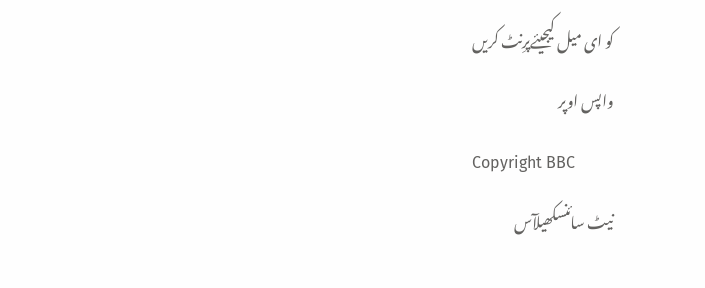کو ای میل کیجیئےپرِنٹ کریں
واپس اوپر
Copyright BBC
نیٹ سائنسکھیلآس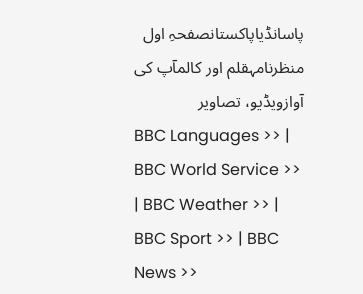پاسانڈیاپاکستانصفحہِ اول
منظرنامہقلم اور کالمآپ کی آوازویڈیو، تصاویر
BBC Languages >> | BBC World Service >> | BBC Weather >> | BBC Sport >> | BBC News >>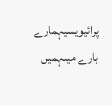پرائیویسیہمارے بارے میںہمیں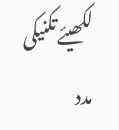لکھیئےتکنیکی مدد